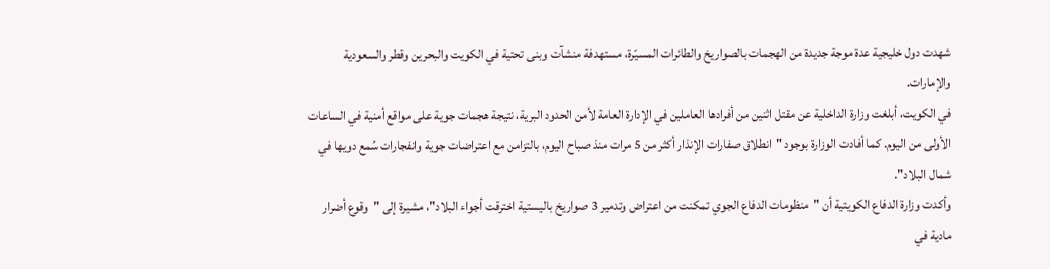شهدت دول خليجية عدة موجة جديدة من الهجمات بالصواريخ والطائرات المسيّرة، مستهدفة منشآت وبنى تحتية في الكويت والبحرين وقطر والسعودية والإمارات.
في الكويت، أبلغت وزارة الداخلية عن مقتل اثنين من أفرادها العاملين في الإدارة العامة لأمن الحدود البرية، نتيجة هجمات جوية على مواقع أمنية في الساعات الأولى من اليوم. كما أفادت الوزارة بوجود "انطلاق صفارات الإنذار أكثر من 5 مرات منذ صباح اليوم، بالتزامن مع اعتراضات جوية وانفجارات سُمع دويها في شمال البلاد".
وأكدت وزارة الدفاع الكويتية أن "منظومات الدفاع الجوي تمكنت من اعتراض وتدمير 3 صواريخ باليستية اخترقت أجواء البلاد"، مشيرة إلى "وقوع أضرار مادية في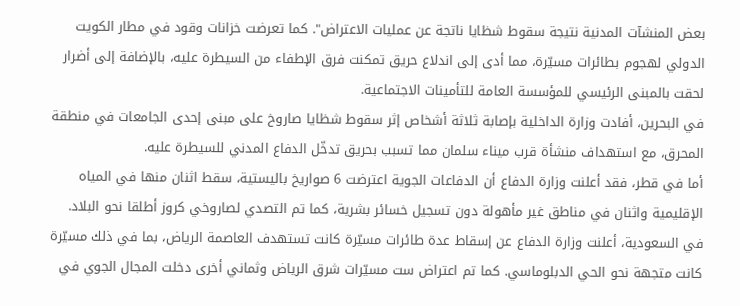بعض المنشآت المدنية نتيجة سقوط شظايا ناتجة عن عمليات الاعتراض". كما تعرضت خزانات وقود في مطار الكويت الدولي لهجوم بطائرات مسيّرة، مما أدى إلى اندلاع حريق تمكنت فرق الإطفاء من السيطرة عليه، بالإضافة إلى أضرار لحقت بالمبنى الرئيسي للمؤسسة العامة للتأمينات الاجتماعية.
في البحرين، أفادت وزارة الداخلية بإصابة ثلاثة أشخاص إثر سقوط شظايا صاروخ على مبنى إحدى الجامعات في منطقة المحرق، مع استهداف منشأة قرب ميناء سلمان مما تسبب بحريق تدخّل الدفاع المدني للسيطرة عليه.
أما في قطر، فقد أعلنت وزارة الدفاع أن الدفاعات الجوية اعترضت 6 صواريخ باليستية، سقط اثنان منها في المياه الإقليمية واثنان في مناطق غير مأهولة دون تسجيل خسائر بشرية، كما تم التصدي لصاروخي كروز أطلقا نحو البلاد.
في السعودية، أعلنت وزارة الدفاع عن إسقاط عدة طائرات مسيّرة كانت تستهدف العاصمة الرياض، بما في ذلك مسيّرة كانت متجهة نحو الحي الدبلوماسي. كما تم اعتراض ست مسيّرات شرق الرياض وثماني أخرى دخلت المجال الجوي في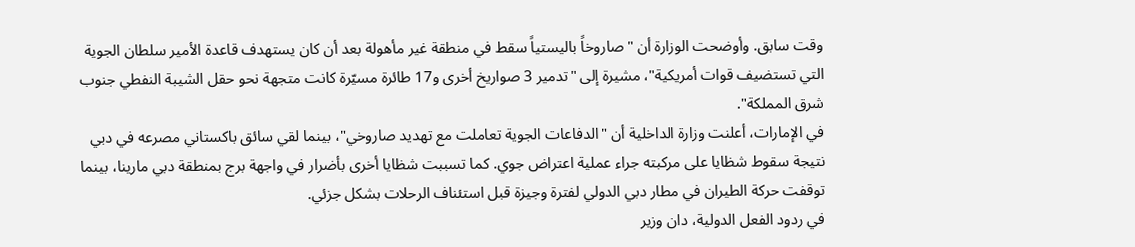وقت سابق. وأوضحت الوزارة أن "صاروخاً باليستياً سقط في منطقة غير مأهولة بعد أن كان يستهدف قاعدة الأمير سلطان الجوية التي تستضيف قوات أمريكية"، مشيرة إلى "تدمير 3 صواريخ أخرى و17 طائرة مسيّرة كانت متجهة نحو حقل الشيبة النفطي جنوب شرق المملكة".
في الإمارات، أعلنت وزارة الداخلية أن "الدفاعات الجوية تعاملت مع تهديد صاروخي"، بينما لقي سائق باكستاني مصرعه في دبي نتيجة سقوط شظايا على مركبته جراء عملية اعتراض جوي. كما تسببت شظايا أخرى بأضرار في واجهة برج بمنطقة دبي مارينا، بينما توقفت حركة الطيران في مطار دبي الدولي لفترة وجيزة قبل استئناف الرحلات بشكل جزئي.
في ردود الفعل الدولية، دان وزير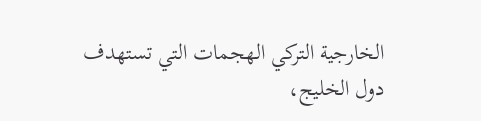الخارجية التركي الهجمات التي تستهدف دول الخليج،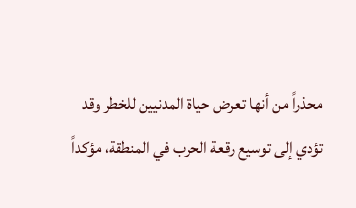محذراً من أنها تعرض حياة المدنيين للخطر وقد تؤدي إلى توسيع رقعة الحرب في المنطقة، مؤكداً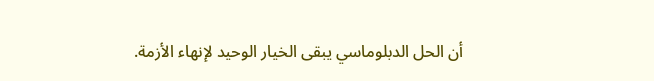أن الحل الدبلوماسي يبقى الخيار الوحيد لإنهاء الأزمة.